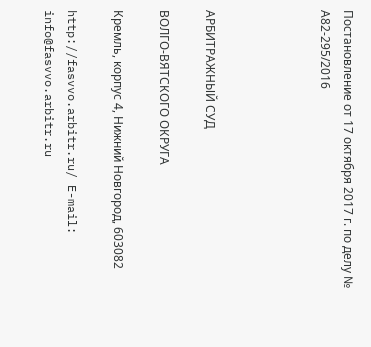Постановление от 17 октября 2017 г. по делу № А82-295/2016




АРБИТРАЖНЫЙ СУД

ВОЛГО-ВЯТСКОГО ОКРУГА

Кремль, корпус 4, Нижний Новгород, 603082

http://fasvvo.arbitr.ru/ E-mail: info@fasvvo.arbitr.ru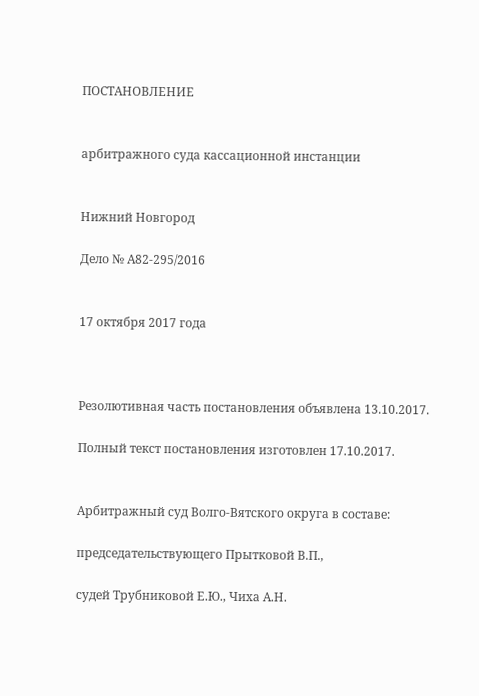ПОСТАНОВЛЕНИЕ


арбитражного суда кассационной инстанции


Нижний Новгород

Дело № А82-295/2016


17 октября 2017 года



Резолютивная часть постановления объявлена 13.10.2017.

Полный текст постановления изготовлен 17.10.2017.


Арбитражный суд Волго-Вятского округа в составе:

председательствующего Прытковой В.П.,

судей Трубниковой Е.Ю., Чиха А.Н.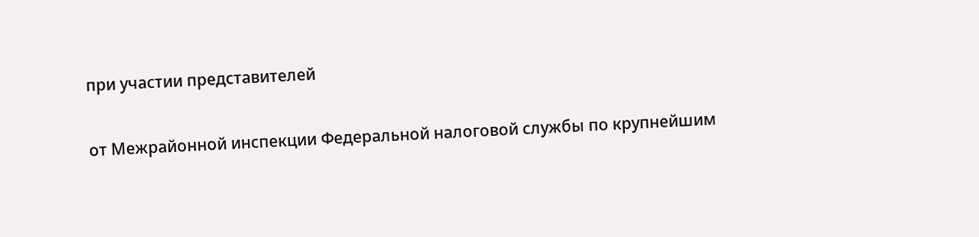при участии представителей

от Межрайонной инспекции Федеральной налоговой службы по крупнейшим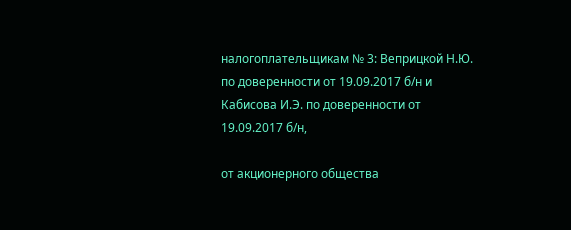налогоплательщикам № 3: Веприцкой Н.Ю. по доверенности от 19.09.2017 б/н и Кабисова И.Э. по доверенности от 19.09.2017 б/н,

от акционерного общества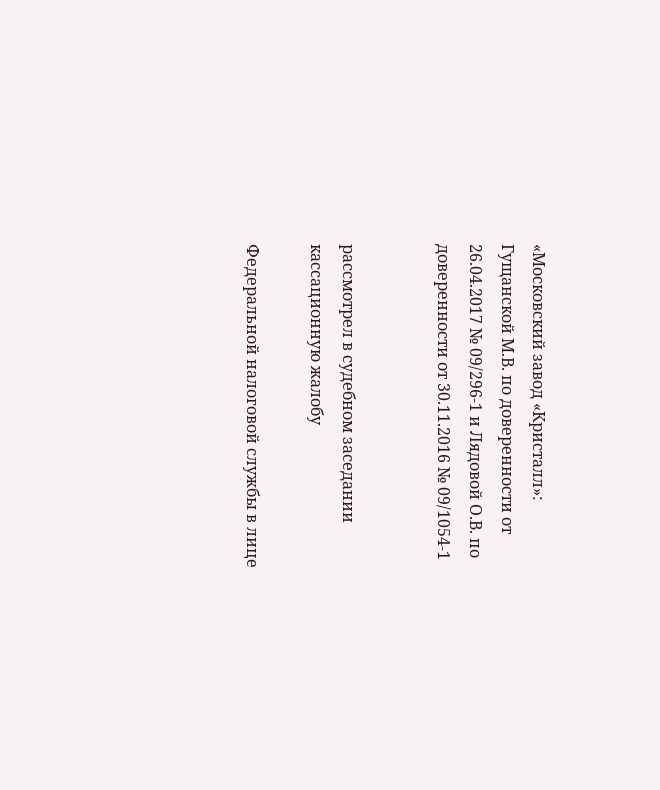«Московский завод «Кристалл»: Гущанской М.В. по доверенности от 26.04.2017 № 09/296-1 и Лядовой О.В. по доверенности от 30.11.2016 № 09/1054-1


рассмотрел в судебном заседании кассационную жалобу

Федеральной налоговой службы в лице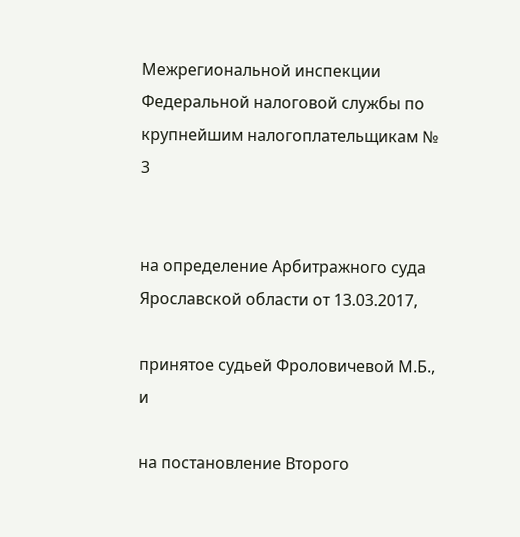Межрегиональной инспекции Федеральной налоговой службы по крупнейшим налогоплательщикам № 3


на определение Арбитражного суда Ярославской области от 13.03.2017,

принятое судьей Фроловичевой М.Б., и

на постановление Второго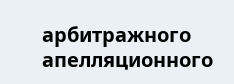арбитражного апелляционного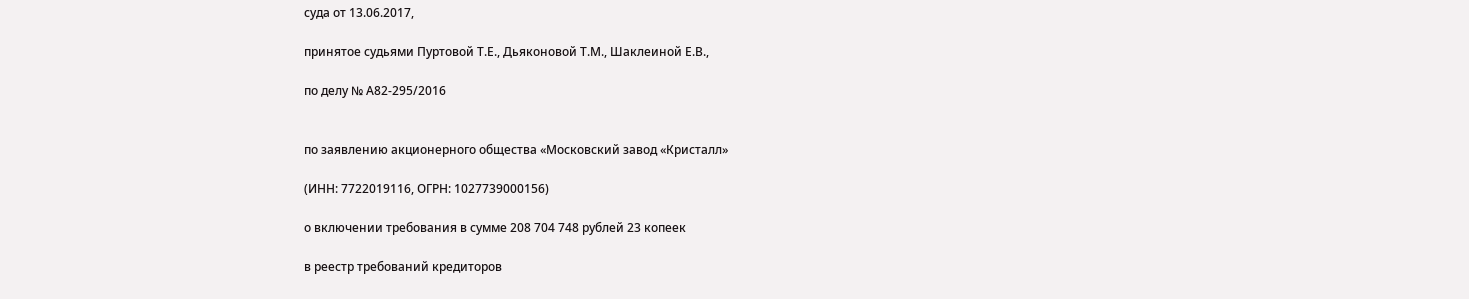суда от 13.06.2017,

принятое судьями Пуртовой Т.Е., Дьяконовой Т.М., Шаклеиной Е.В.,

по делу № А82-295/2016


по заявлению акционерного общества «Московский завод «Кристалл»

(ИНН: 7722019116, ОГРН: 1027739000156)

о включении требования в сумме 208 704 748 рублей 23 копеек

в реестр требований кредиторов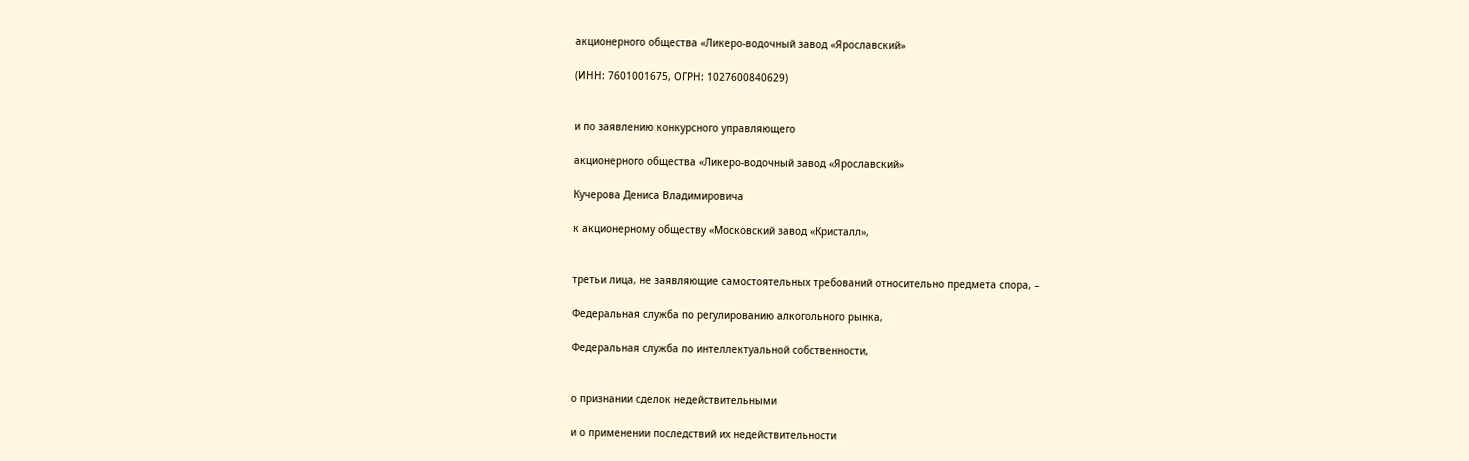акционерного общества «Ликеро-водочный завод «Ярославский»

(ИНН: 7601001675, ОГРН: 1027600840629)


и по заявлению конкурсного управляющего

акционерного общества «Ликеро-водочный завод «Ярославский»

Кучерова Дениса Владимировича

к акционерному обществу «Московский завод «Кристалл»,


третьи лица, не заявляющие самостоятельных требований относительно предмета спора, –

Федеральная служба по регулированию алкогольного рынка,

Федеральная служба по интеллектуальной собственности,


о признании сделок недействительными

и о применении последствий их недействительности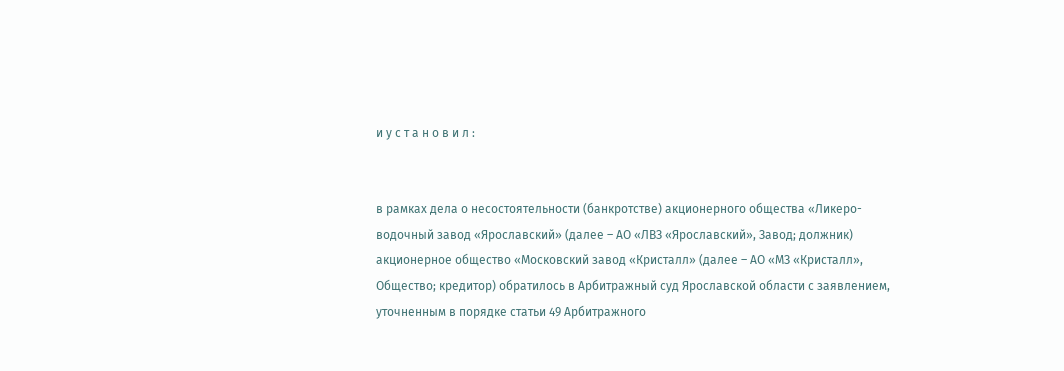и у с т а н о в и л :


в рамках дела о несостоятельности (банкротстве) акционерного общества «Ликеро-водочный завод «Ярославский» (далее – АО «ЛВЗ «Ярославский», Завод; должник) акционерное общество «Московский завод «Кристалл» (далее – АО «МЗ «Кристалл», Общество; кредитор) обратилось в Арбитражный суд Ярославской области с заявлением, уточненным в порядке статьи 49 Арбитражного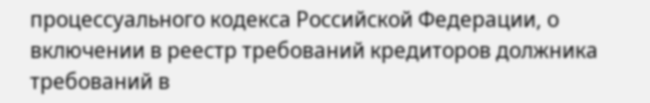процессуального кодекса Российской Федерации, о включении в реестр требований кредиторов должника требований в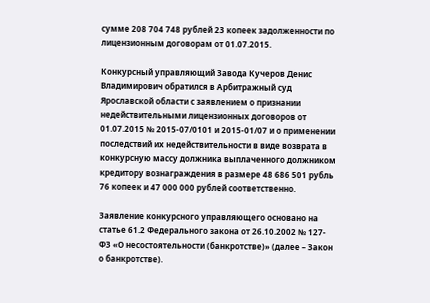сумме 208 704 748 рублей 23 копеек задолженности по лицензионным договорам от 01.07.2015.

Конкурсный управляющий Завода Кучеров Денис Владимирович обратился в Арбитражный суд Ярославской области с заявлением о признании недействительными лицензионных договоров от 01.07.2015 № 2015-07/0101 и 2015-01/07 и о применении последствий их недействительности в виде возврата в конкурсную массу должника выплаченного должником кредитору вознаграждения в размере 48 686 501 рубль 76 копеек и 47 000 000 рублей соответственно.

Заявление конкурсного управляющего основано на статье 61.2 Федерального закона от 26.10.2002 № 127-ФЗ «О несостоятельности (банкротстве)» (далее – Закон о банкротстве).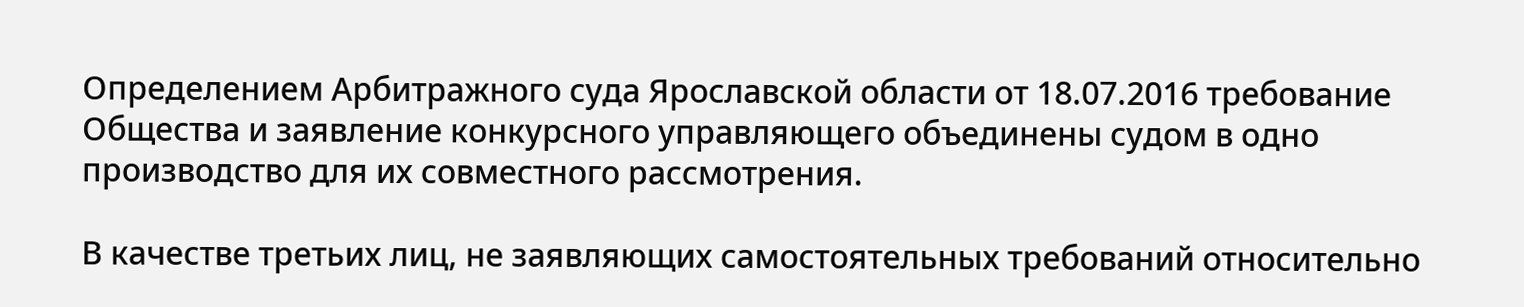Определением Арбитражного суда Ярославской области от 18.07.2016 требование Общества и заявление конкурсного управляющего объединены судом в одно производство для их совместного рассмотрения.

В качестве третьих лиц, не заявляющих самостоятельных требований относительно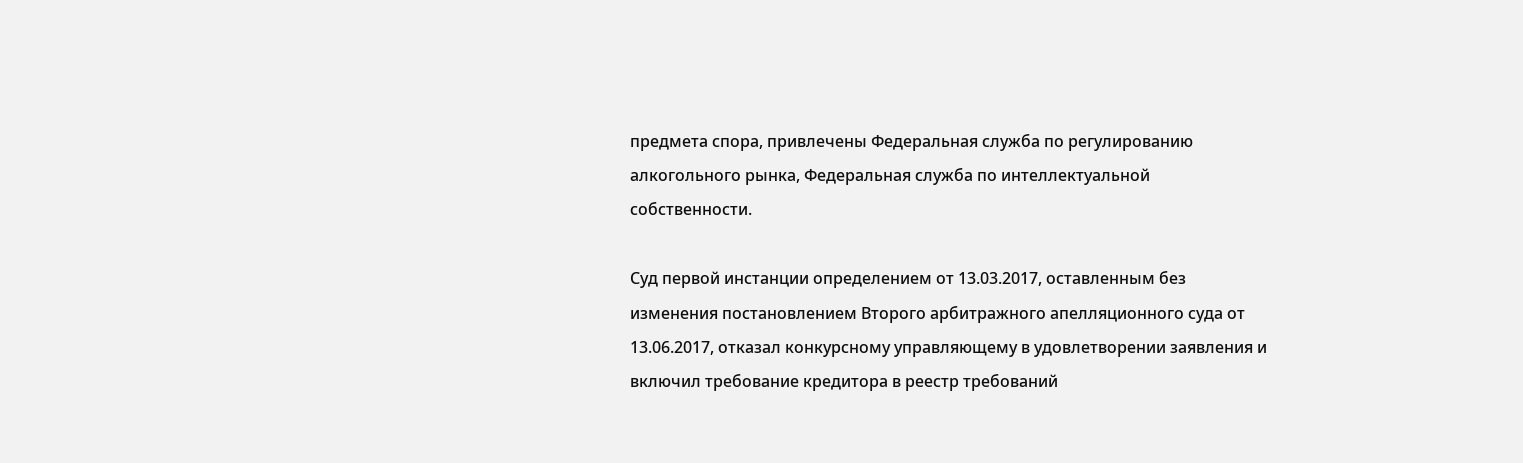предмета спора, привлечены Федеральная служба по регулированию алкогольного рынка, Федеральная служба по интеллектуальной собственности.

Суд первой инстанции определением от 13.03.2017, оставленным без изменения постановлением Второго арбитражного апелляционного суда от 13.06.2017, отказал конкурсному управляющему в удовлетворении заявления и включил требование кредитора в реестр требований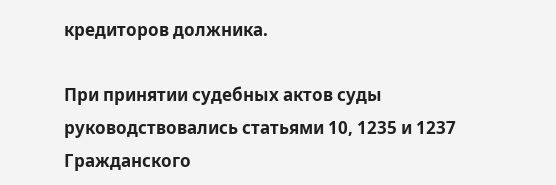кредиторов должника.

При принятии судебных актов суды руководствовались статьями 10, 1235 и 1237 Гражданского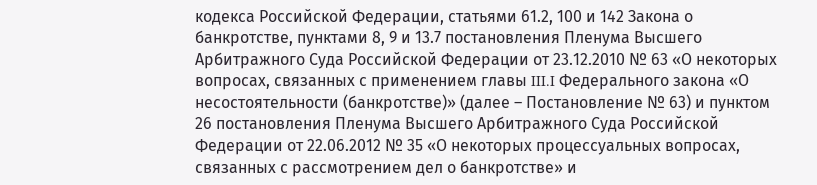кодекса Российской Федерации, статьями 61.2, 100 и 142 Закона о банкротстве, пунктами 8, 9 и 13.7 постановления Пленума Высшего Арбитражного Суда Российской Федерации от 23.12.2010 № 63 «О некоторых вопросах, связанных с применением главы III.I Федерального закона «О несостоятельности (банкротстве)» (далее – Постановление № 63) и пунктом 26 постановления Пленума Высшего Арбитражного Суда Российской Федерации от 22.06.2012 № 35 «О некоторых процессуальных вопросах, связанных с рассмотрением дел о банкротстве» и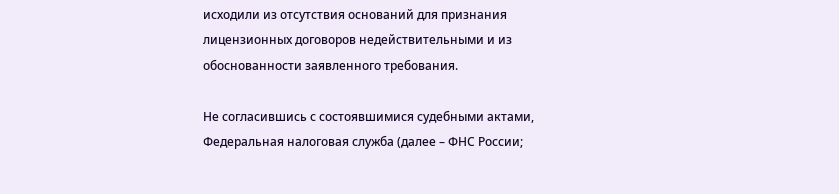исходили из отсутствия оснований для признания лицензионных договоров недействительными и из обоснованности заявленного требования.

Не согласившись с состоявшимися судебными актами, Федеральная налоговая служба (далее – ФНС России;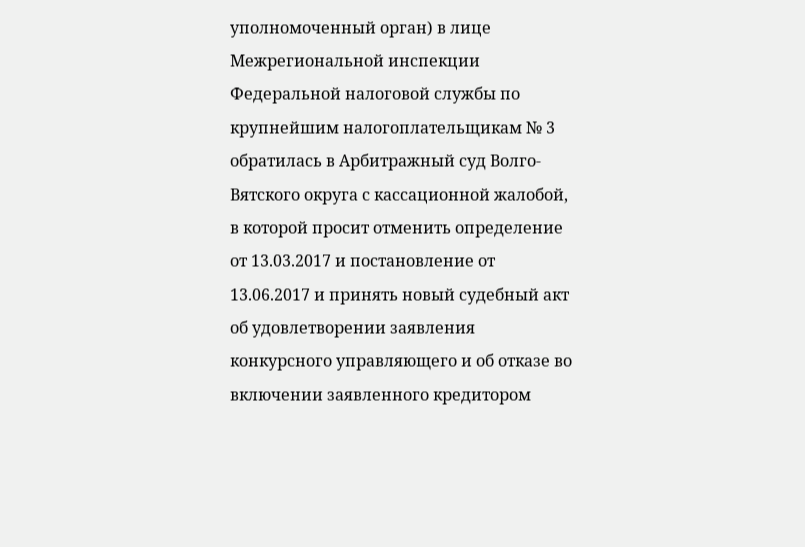уполномоченный орган) в лице Межрегиональной инспекции Федеральной налоговой службы по крупнейшим налогоплательщикам № 3 обратилась в Арбитражный суд Волго-Вятского округа с кассационной жалобой, в которой просит отменить определение от 13.03.2017 и постановление от 13.06.2017 и принять новый судебный акт об удовлетворении заявления конкурсного управляющего и об отказе во включении заявленного кредитором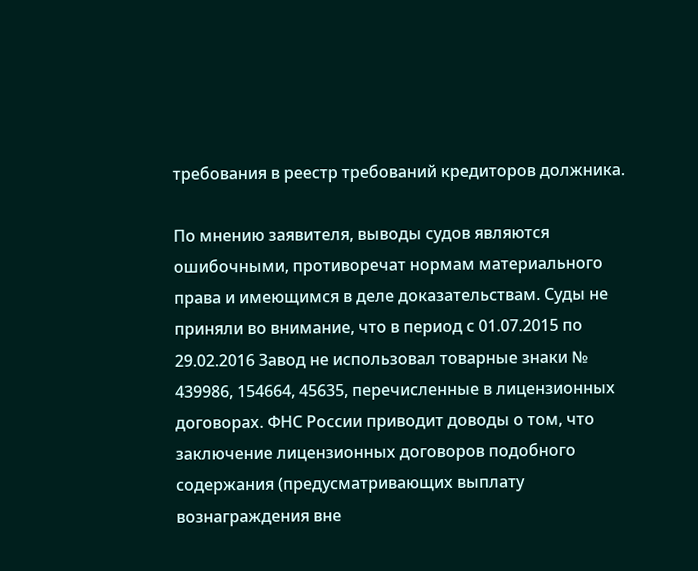требования в реестр требований кредиторов должника.

По мнению заявителя, выводы судов являются ошибочными, противоречат нормам материального права и имеющимся в деле доказательствам. Суды не приняли во внимание, что в период с 01.07.2015 по 29.02.2016 Завод не использовал товарные знаки № 439986, 154664, 45635, перечисленные в лицензионных договорах. ФНС России приводит доводы о том, что заключение лицензионных договоров подобного содержания (предусматривающих выплату вознаграждения вне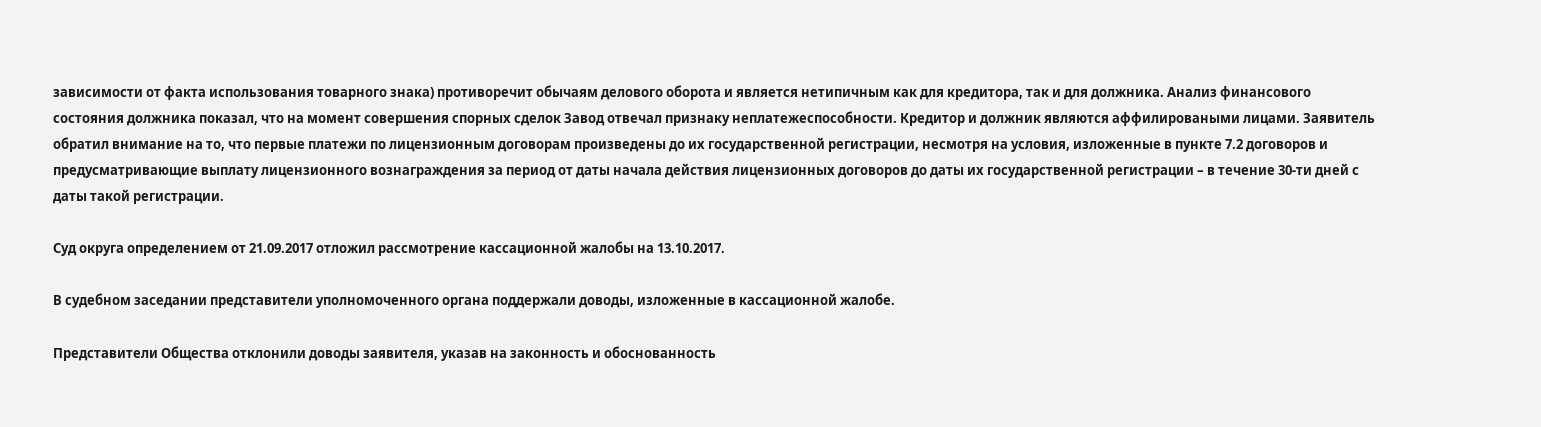зависимости от факта использования товарного знака) противоречит обычаям делового оборота и является нетипичным как для кредитора, так и для должника. Анализ финансового состояния должника показал, что на момент совершения спорных сделок Завод отвечал признаку неплатежеспособности. Кредитор и должник являются аффилироваными лицами. Заявитель обратил внимание на то, что первые платежи по лицензионным договорам произведены до их государственной регистрации, несмотря на условия, изложенные в пункте 7.2 договоров и предусматривающие выплату лицензионного вознаграждения за период от даты начала действия лицензионных договоров до даты их государственной регистрации – в течение 30-ти дней с даты такой регистрации.

Суд округа определением от 21.09.2017 отложил рассмотрение кассационной жалобы на 13.10.2017.

В судебном заседании представители уполномоченного органа поддержали доводы, изложенные в кассационной жалобе.

Представители Общества отклонили доводы заявителя, указав на законность и обоснованность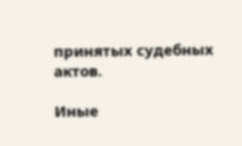принятых судебных актов.

Иные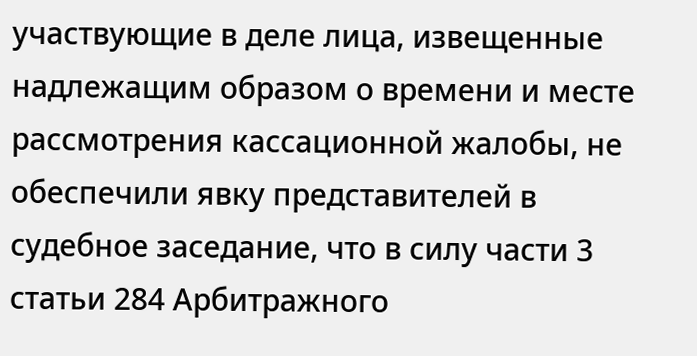участвующие в деле лица, извещенные надлежащим образом о времени и месте рассмотрения кассационной жалобы, не обеспечили явку представителей в судебное заседание, что в силу части 3 статьи 284 Арбитражного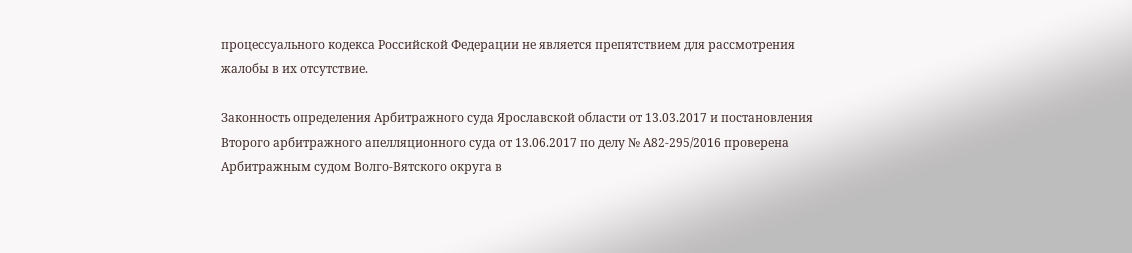процессуального кодекса Российской Федерации не является препятствием для рассмотрения жалобы в их отсутствие.

Законность определения Арбитражного суда Ярославской области от 13.03.2017 и постановления Второго арбитражного апелляционного суда от 13.06.2017 по делу № А82-295/2016 проверена Арбитражным судом Волго-Вятского округа в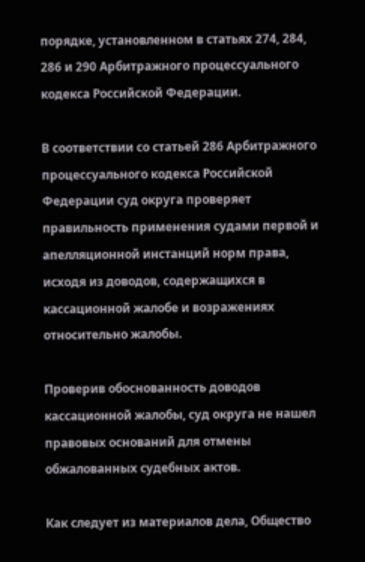порядке, установленном в статьях 274, 284, 286 и 290 Арбитражного процессуального кодекса Российской Федерации.

В соответствии со статьей 286 Арбитражного процессуального кодекса Российской Федерации суд округа проверяет правильность применения судами первой и апелляционной инстанций норм права, исходя из доводов, содержащихся в кассационной жалобе и возражениях относительно жалобы.

Проверив обоснованность доводов кассационной жалобы, суд округа не нашел правовых оснований для отмены обжалованных судебных актов.

Как следует из материалов дела, Общество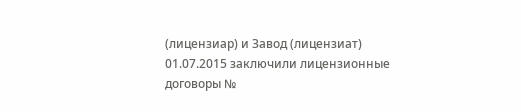(лицензиар) и Завод (лицензиат) 01.07.2015 заключили лицензионные договоры №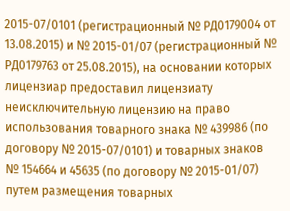2015-07/0101 (регистрационный № РД0179004 от 13.08.2015) и № 2015-01/07 (регистрационный № РД0179763 от 25.08.2015), на основании которых лицензиар предоставил лицензиату неисключительную лицензию на право использования товарного знака № 439986 (по договору № 2015-07/0101) и товарных знаков № 154664 и 45635 (по договору № 2015-01/07) путем размещения товарных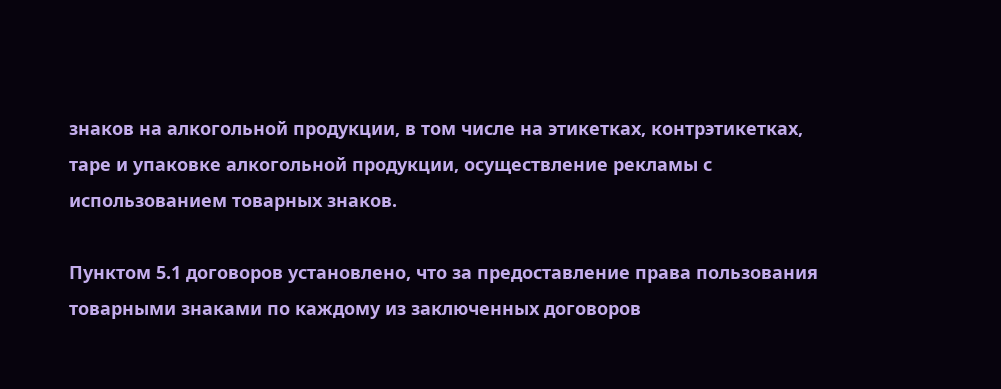знаков на алкогольной продукции, в том числе на этикетках, контрэтикетках, таре и упаковке алкогольной продукции, осуществление рекламы с использованием товарных знаков.

Пунктом 5.1 договоров установлено, что за предоставление права пользования товарными знаками по каждому из заключенных договоров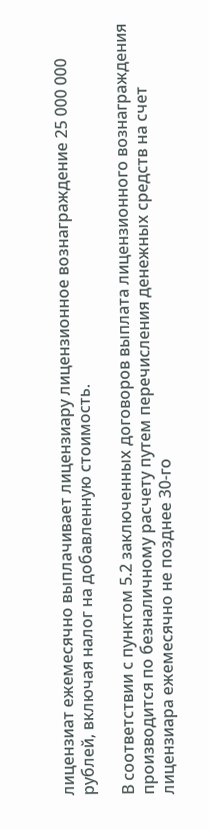лицензиат ежемесячно выплачивает лицензиару лицензионное вознаграждение 25 000 000 рублей, включая налог на добавленную стоимость.

В соответствии с пунктом 5.2 заключенных договоров выплата лицензионного вознаграждения производится по безналичному расчету путем перечисления денежных средств на счет лицензиара ежемесячно не позднее 30-го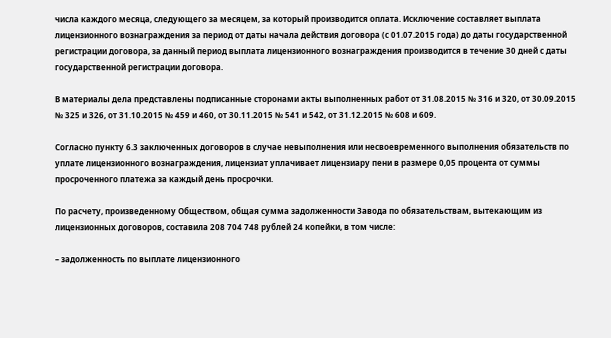числа каждого месяца, следующего за месяцем, за который производится оплата. Исключение составляет выплата лицензионного вознаграждения за период от даты начала действия договора (с 01.07.2015 года) до даты государственной регистрации договора, за данный период выплата лицензионного вознаграждения производится в течение 30 дней с даты государственной регистрации договора.

В материалы дела представлены подписанные сторонами акты выполненных работ от 31.08.2015 № 316 и 320, от 30.09.2015 № 325 и 326, от 31.10.2015 № 459 и 460, от 30.11.2015 № 541 и 542, от 31.12.2015 № 608 и 609.

Согласно пункту 6.3 заключенных договоров в случае невыполнения или несвоевременного выполнения обязательств по уплате лицензионного вознаграждения, лицензиат уплачивает лицензиару пени в размере 0,05 процента от суммы просроченного платежа за каждый день просрочки.

По расчету, произведенному Обществом, общая сумма задолженности Завода по обязательствам, вытекающим из лицензионных договоров, составила 208 704 748 рублей 24 копейки, в том числе:

– задолженность по выплате лицензионного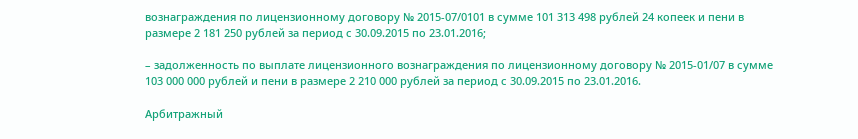вознаграждения по лицензионному договору № 2015-07/0101 в сумме 101 313 498 рублей 24 копеек и пени в размере 2 181 250 рублей за период с 30.09.2015 по 23.01.2016;

– задолженность по выплате лицензионного вознаграждения по лицензионному договору № 2015-01/07 в сумме 103 000 000 рублей и пени в размере 2 210 000 рублей за период с 30.09.2015 по 23.01.2016.

Арбитражный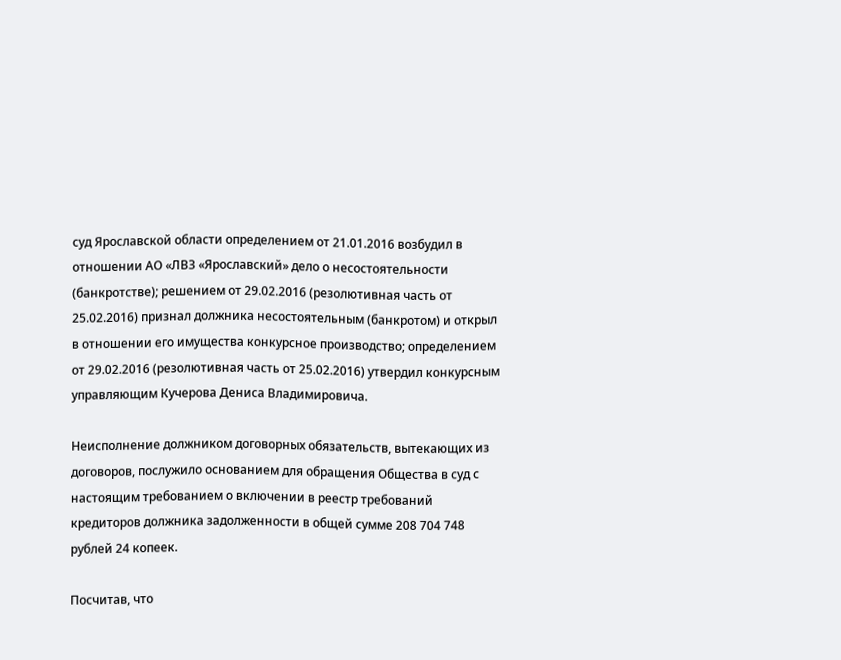суд Ярославской области определением от 21.01.2016 возбудил в отношении АО «ЛВЗ «Ярославский» дело о несостоятельности (банкротстве); решением от 29.02.2016 (резолютивная часть от 25.02.2016) признал должника несостоятельным (банкротом) и открыл в отношении его имущества конкурсное производство; определением от 29.02.2016 (резолютивная часть от 25.02.2016) утвердил конкурсным управляющим Кучерова Дениса Владимировича.

Неисполнение должником договорных обязательств, вытекающих из договоров, послужило основанием для обращения Общества в суд с настоящим требованием о включении в реестр требований кредиторов должника задолженности в общей сумме 208 704 748 рублей 24 копеек.

Посчитав, что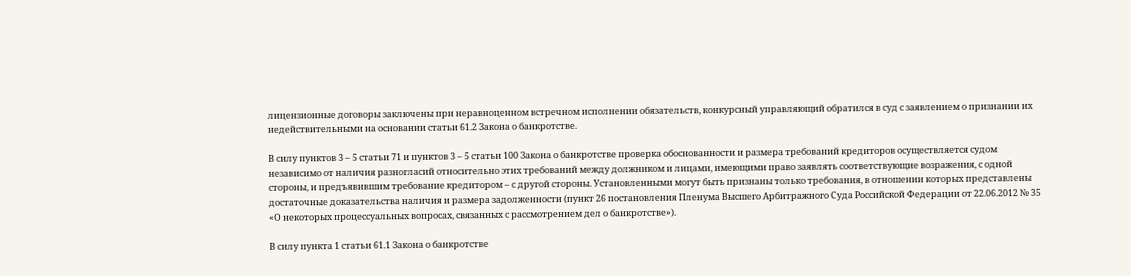лицензионные договоры заключены при неравноценном встречном исполнении обязательств, конкурсный управляющий обратился в суд с заявлением о признании их недействительными на основании статьи 61.2 Закона о банкротстве.

В силу пунктов 3 – 5 статьи 71 и пунктов 3 – 5 статьи 100 Закона о банкротстве проверка обоснованности и размера требований кредиторов осуществляется судом независимо от наличия разногласий относительно этих требований между должником и лицами, имеющими право заявлять соответствующие возражения, с одной стороны, и предъявившим требование кредитором – с другой стороны. Установленными могут быть признаны только требования, в отношении которых представлены достаточные доказательства наличия и размера задолженности (пункт 26 постановления Пленума Высшего Арбитражного Суда Российской Федерации от 22.06.2012 № 35 «О некоторых процессуальных вопросах, связанных с рассмотрением дел о банкротстве»).

В силу пункта 1 статьи 61.1 Закона о банкротстве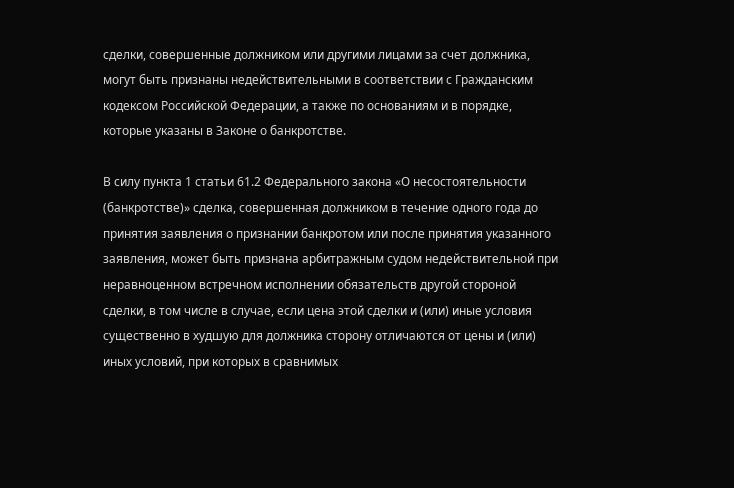сделки, совершенные должником или другими лицами за счет должника, могут быть признаны недействительными в соответствии с Гражданским кодексом Российской Федерации, а также по основаниям и в порядке, которые указаны в Законе о банкротстве.

В силу пункта 1 статьи 61.2 Федерального закона «О несостоятельности (банкротстве)» сделка, совершенная должником в течение одного года до принятия заявления о признании банкротом или после принятия указанного заявления, может быть признана арбитражным судом недействительной при неравноценном встречном исполнении обязательств другой стороной сделки, в том числе в случае, если цена этой сделки и (или) иные условия существенно в худшую для должника сторону отличаются от цены и (или) иных условий, при которых в сравнимых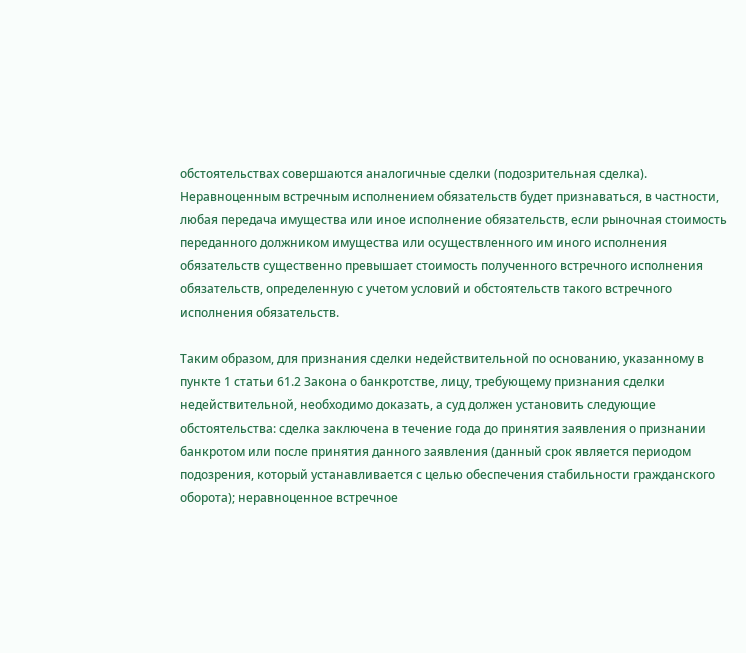обстоятельствах совершаются аналогичные сделки (подозрительная сделка). Неравноценным встречным исполнением обязательств будет признаваться, в частности, любая передача имущества или иное исполнение обязательств, если рыночная стоимость переданного должником имущества или осуществленного им иного исполнения обязательств существенно превышает стоимость полученного встречного исполнения обязательств, определенную с учетом условий и обстоятельств такого встречного исполнения обязательств.

Таким образом, для признания сделки недействительной по основанию, указанному в пункте 1 статьи 61.2 Закона о банкротстве, лицу, требующему признания сделки недействительной, необходимо доказать, а суд должен установить следующие обстоятельства: сделка заключена в течение года до принятия заявления о признании банкротом или после принятия данного заявления (данный срок является периодом подозрения, который устанавливается с целью обеспечения стабильности гражданского оборота); неравноценное встречное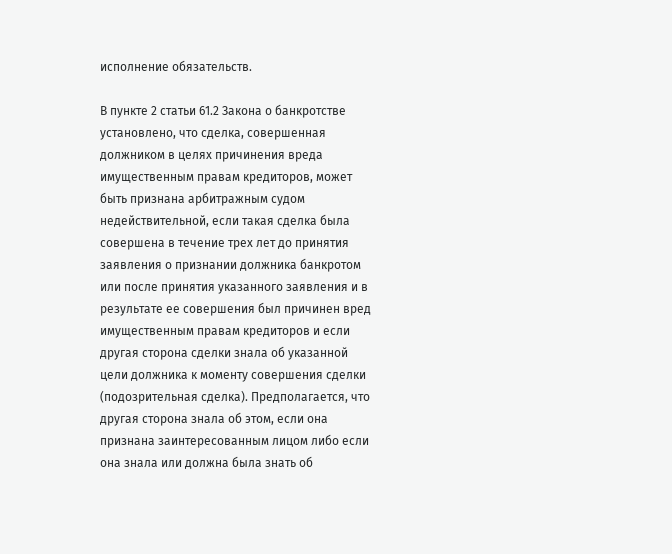исполнение обязательств.

В пункте 2 статьи 61.2 Закона о банкротстве установлено, что сделка, совершенная должником в целях причинения вреда имущественным правам кредиторов, может быть признана арбитражным судом недействительной, если такая сделка была совершена в течение трех лет до принятия заявления о признании должника банкротом или после принятия указанного заявления и в результате ее совершения был причинен вред имущественным правам кредиторов и если другая сторона сделки знала об указанной цели должника к моменту совершения сделки (подозрительная сделка). Предполагается, что другая сторона знала об этом, если она признана заинтересованным лицом либо если она знала или должна была знать об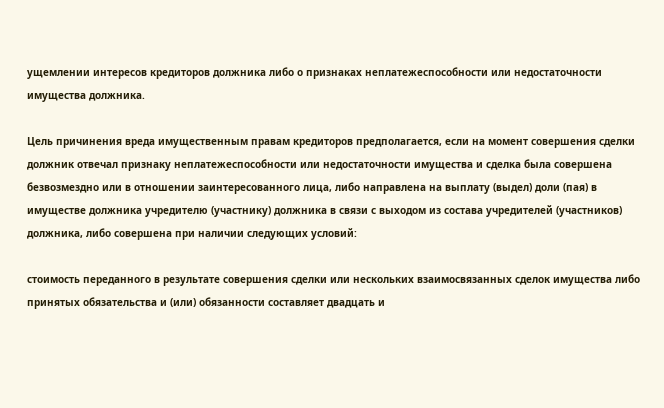ущемлении интересов кредиторов должника либо о признаках неплатежеспособности или недостаточности имущества должника.

Цель причинения вреда имущественным правам кредиторов предполагается, если на момент совершения сделки должник отвечал признаку неплатежеспособности или недостаточности имущества и сделка была совершена безвозмездно или в отношении заинтересованного лица, либо направлена на выплату (выдел) доли (пая) в имуществе должника учредителю (участнику) должника в связи с выходом из состава учредителей (участников) должника, либо совершена при наличии следующих условий:

стоимость переданного в результате совершения сделки или нескольких взаимосвязанных сделок имущества либо принятых обязательства и (или) обязанности составляет двадцать и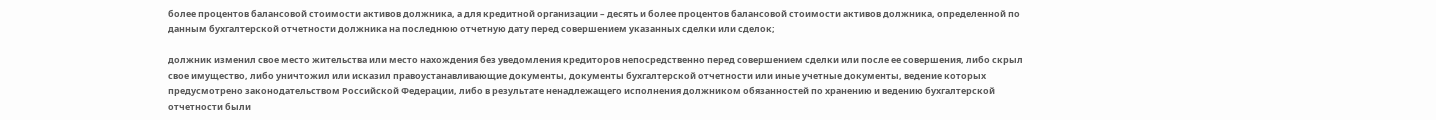более процентов балансовой стоимости активов должника, а для кредитной организации – десять и более процентов балансовой стоимости активов должника, определенной по данным бухгалтерской отчетности должника на последнюю отчетную дату перед совершением указанных сделки или сделок;

должник изменил свое место жительства или место нахождения без уведомления кредиторов непосредственно перед совершением сделки или после ее совершения, либо скрыл свое имущество, либо уничтожил или исказил правоустанавливающие документы, документы бухгалтерской отчетности или иные учетные документы, ведение которых предусмотрено законодательством Российской Федерации, либо в результате ненадлежащего исполнения должником обязанностей по хранению и ведению бухгалтерской отчетности были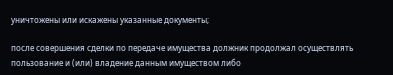уничтожены или искажены указанные документы;

после совершения сделки по передаче имущества должник продолжал осуществлять пользование и (или) владение данным имуществом либо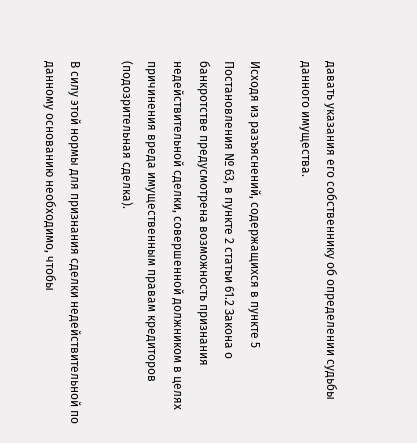давать указания его собственнику об определении судьбы данного имущества.

Исходя из разъяснений, содержащихся в пункте 5 Постановления № 63, в пункте 2 статьи 61.2 Закона о банкротстве предусмотрена возможность признания недействительной сделки, совершенной должником в целях причинения вреда имущественным правам кредиторов (подозрительная сделка).

В силу этой нормы для признания сделки недействительной по данному основанию необходимо, чтобы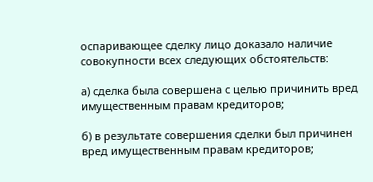оспаривающее сделку лицо доказало наличие совокупности всех следующих обстоятельств:

а) сделка была совершена с целью причинить вред имущественным правам кредиторов;

б) в результате совершения сделки был причинен вред имущественным правам кредиторов;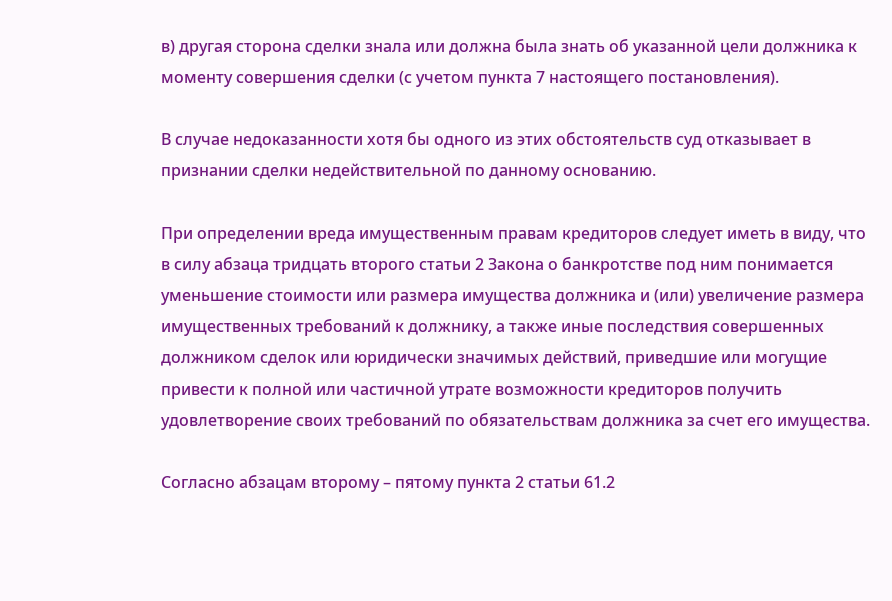в) другая сторона сделки знала или должна была знать об указанной цели должника к моменту совершения сделки (с учетом пункта 7 настоящего постановления).

В случае недоказанности хотя бы одного из этих обстоятельств суд отказывает в признании сделки недействительной по данному основанию.

При определении вреда имущественным правам кредиторов следует иметь в виду, что в силу абзаца тридцать второго статьи 2 Закона о банкротстве под ним понимается уменьшение стоимости или размера имущества должника и (или) увеличение размера имущественных требований к должнику, а также иные последствия совершенных должником сделок или юридически значимых действий, приведшие или могущие привести к полной или частичной утрате возможности кредиторов получить удовлетворение своих требований по обязательствам должника за счет его имущества.

Согласно абзацам второму – пятому пункта 2 статьи 61.2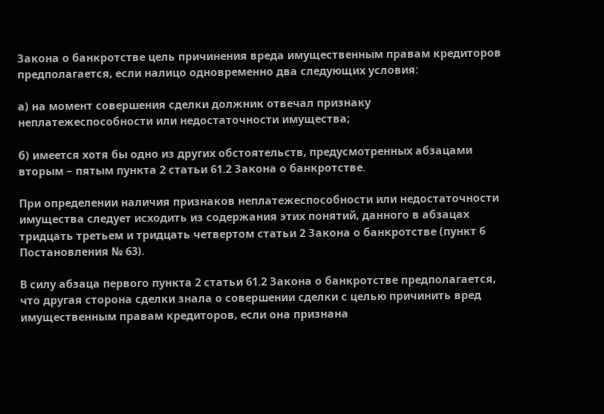Закона о банкротстве цель причинения вреда имущественным правам кредиторов предполагается, если налицо одновременно два следующих условия:

а) на момент совершения сделки должник отвечал признаку неплатежеспособности или недостаточности имущества;

б) имеется хотя бы одно из других обстоятельств, предусмотренных абзацами вторым – пятым пункта 2 статьи 61.2 Закона о банкротстве.

При определении наличия признаков неплатежеспособности или недостаточности имущества следует исходить из содержания этих понятий, данного в абзацах тридцать третьем и тридцать четвертом статьи 2 Закона о банкротстве (пункт 6 Постановления № 63).

В силу абзаца первого пункта 2 статьи 61.2 Закона о банкротстве предполагается, что другая сторона сделки знала о совершении сделки с целью причинить вред имущественным правам кредиторов, если она признана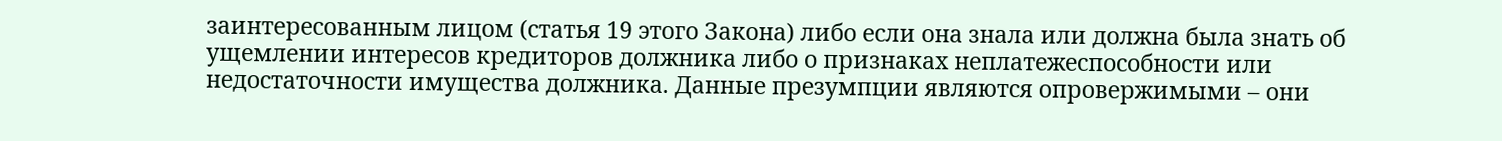заинтересованным лицом (статья 19 этого Закона) либо если она знала или должна была знать об ущемлении интересов кредиторов должника либо о признаках неплатежеспособности или недостаточности имущества должника. Данные презумпции являются опровержимыми – они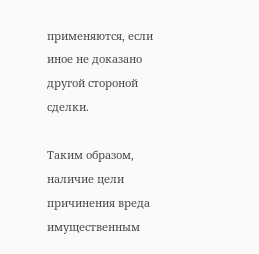применяются, если иное не доказано другой стороной сделки.

Таким образом, наличие цели причинения вреда имущественным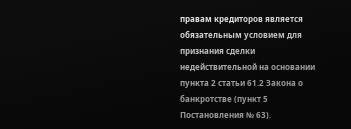правам кредиторов является обязательным условием для признания сделки недействительной на основании пункта 2 статьи 61.2 Закона о банкротстве (пункт 5 Постановления № 63).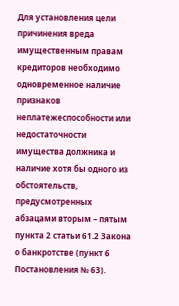Для установления цели причинения вреда имущественным правам кредиторов необходимо одновременное наличие признаков неплатежеспособности или недостаточности имущества должника и наличие хотя бы одного из обстоятельств, предусмотренных абзацами вторым – пятым пункта 2 статьи 61.2 Закона о банкротстве (пункт 6 Постановления № 63).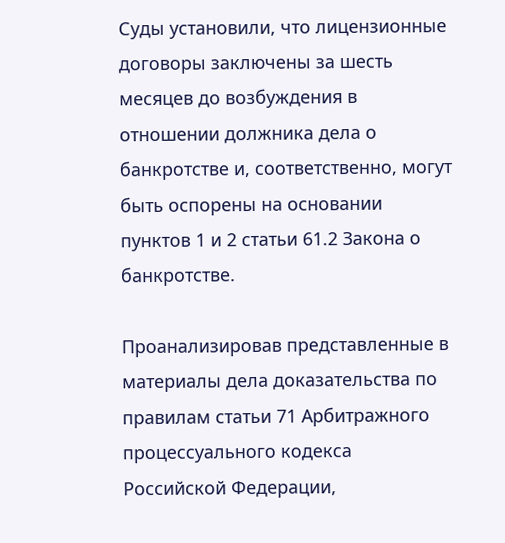Суды установили, что лицензионные договоры заключены за шесть месяцев до возбуждения в отношении должника дела о банкротстве и, соответственно, могут быть оспорены на основании пунктов 1 и 2 статьи 61.2 Закона о банкротстве.

Проанализировав представленные в материалы дела доказательства по правилам статьи 71 Арбитражного процессуального кодекса Российской Федерации,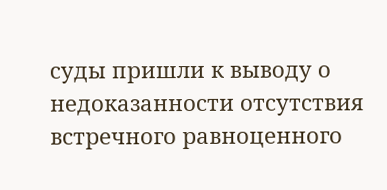суды пришли к выводу о недоказанности отсутствия встречного равноценного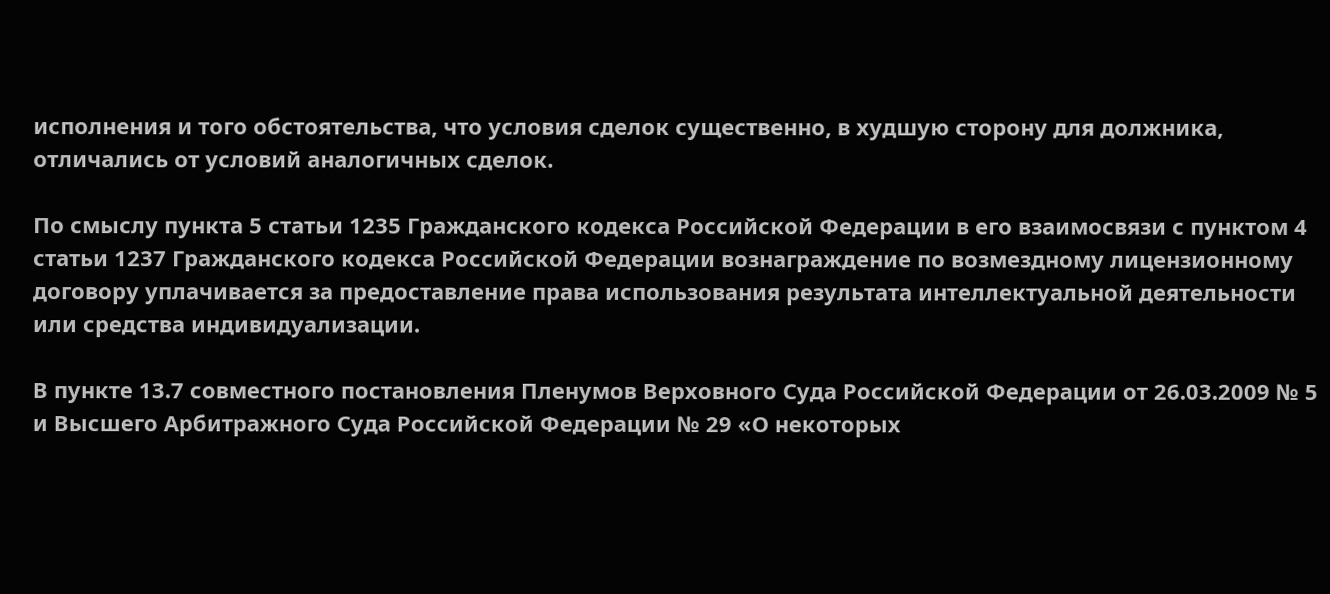исполнения и того обстоятельства, что условия сделок существенно, в худшую сторону для должника, отличались от условий аналогичных сделок.

По смыслу пункта 5 статьи 1235 Гражданского кодекса Российской Федерации в его взаимосвязи с пунктом 4 статьи 1237 Гражданского кодекса Российской Федерации вознаграждение по возмездному лицензионному договору уплачивается за предоставление права использования результата интеллектуальной деятельности или средства индивидуализации.

В пункте 13.7 совместного постановления Пленумов Верховного Суда Российской Федерации от 26.03.2009 № 5 и Высшего Арбитражного Суда Российской Федерации № 29 «О некоторых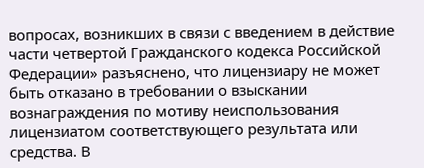вопросах, возникших в связи с введением в действие части четвертой Гражданского кодекса Российской Федерации» разъяснено, что лицензиару не может быть отказано в требовании о взыскании вознаграждения по мотиву неиспользования лицензиатом соответствующего результата или средства. В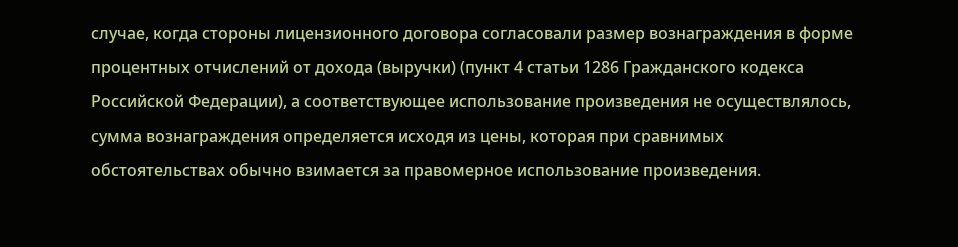случае, когда стороны лицензионного договора согласовали размер вознаграждения в форме процентных отчислений от дохода (выручки) (пункт 4 статьи 1286 Гражданского кодекса Российской Федерации), а соответствующее использование произведения не осуществлялось, сумма вознаграждения определяется исходя из цены, которая при сравнимых обстоятельствах обычно взимается за правомерное использование произведения.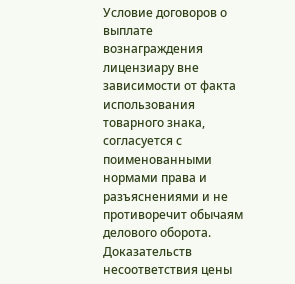Условие договоров о выплате вознаграждения лицензиару вне зависимости от факта использования товарного знака, согласуется с поименованными нормами права и разъяснениями и не противоречит обычаям делового оборота. Доказательств несоответствия цены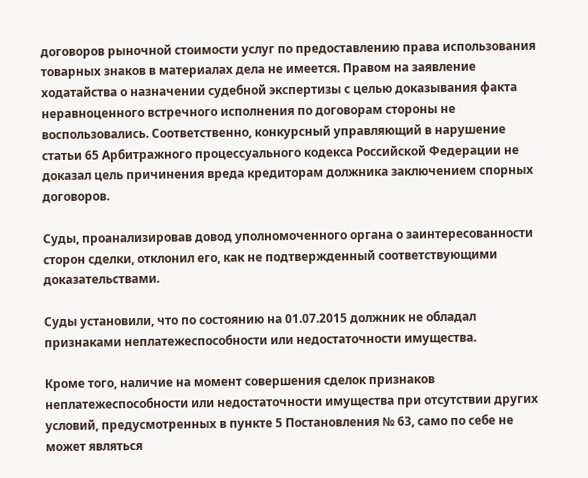договоров рыночной стоимости услуг по предоставлению права использования товарных знаков в материалах дела не имеется. Правом на заявление ходатайства о назначении судебной экспертизы с целью доказывания факта неравноценного встречного исполнения по договорам стороны не воспользовались. Соответственно, конкурсный управляющий в нарушение статьи 65 Арбитражного процессуального кодекса Российской Федерации не доказал цель причинения вреда кредиторам должника заключением спорных договоров.

Суды, проанализировав довод уполномоченного органа о заинтересованности сторон сделки, отклонил его, как не подтвержденный соответствующими доказательствами.

Суды установили, что по состоянию на 01.07.2015 должник не обладал признаками неплатежеспособности или недостаточности имущества.

Кроме того, наличие на момент совершения сделок признаков неплатежеспособности или недостаточности имущества при отсутствии других условий, предусмотренных в пункте 5 Постановления № 63, само по себе не может являться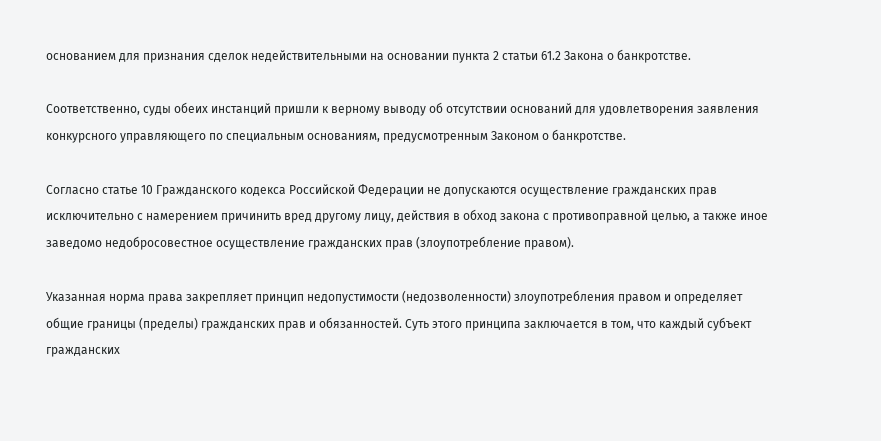основанием для признания сделок недействительными на основании пункта 2 статьи 61.2 Закона о банкротстве.

Соответственно, суды обеих инстанций пришли к верному выводу об отсутствии оснований для удовлетворения заявления конкурсного управляющего по специальным основаниям, предусмотренным Законом о банкротстве.

Согласно статье 10 Гражданского кодекса Российской Федерации не допускаются осуществление гражданских прав исключительно с намерением причинить вред другому лицу, действия в обход закона с противоправной целью, а также иное заведомо недобросовестное осуществление гражданских прав (злоупотребление правом).

Указанная норма права закрепляет принцип недопустимости (недозволенности) злоупотребления правом и определяет общие границы (пределы) гражданских прав и обязанностей. Суть этого принципа заключается в том, что каждый субъект гражданских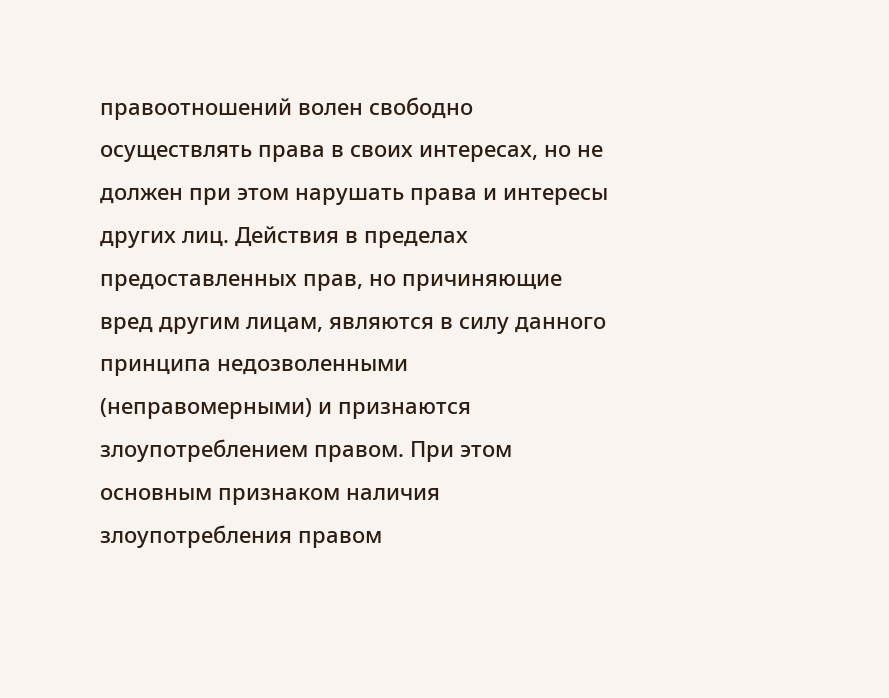правоотношений волен свободно осуществлять права в своих интересах, но не должен при этом нарушать права и интересы других лиц. Действия в пределах предоставленных прав, но причиняющие вред другим лицам, являются в силу данного принципа недозволенными (неправомерными) и признаются злоупотреблением правом. При этом основным признаком наличия злоупотребления правом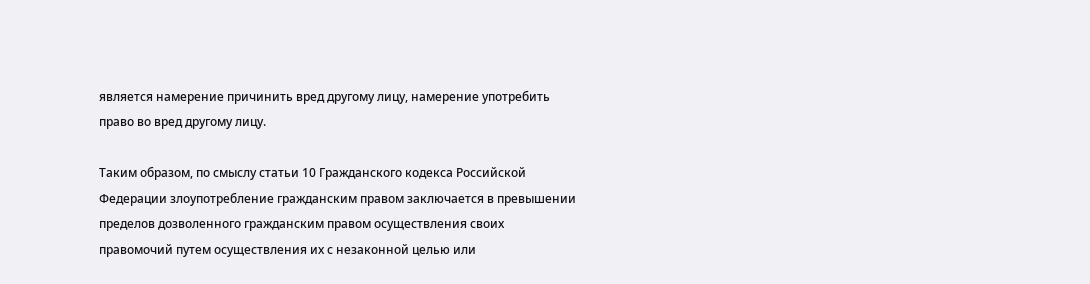является намерение причинить вред другому лицу, намерение употребить право во вред другому лицу.

Таким образом, по смыслу статьи 10 Гражданского кодекса Российской Федерации злоупотребление гражданским правом заключается в превышении пределов дозволенного гражданским правом осуществления своих правомочий путем осуществления их с незаконной целью или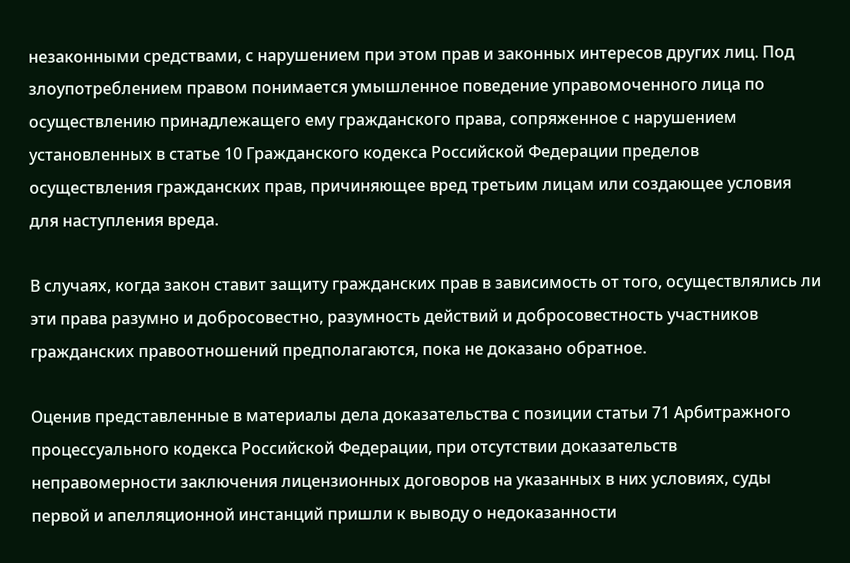незаконными средствами, с нарушением при этом прав и законных интересов других лиц. Под злоупотреблением правом понимается умышленное поведение управомоченного лица по осуществлению принадлежащего ему гражданского права, сопряженное с нарушением установленных в статье 10 Гражданского кодекса Российской Федерации пределов осуществления гражданских прав, причиняющее вред третьим лицам или создающее условия для наступления вреда.

В случаях, когда закон ставит защиту гражданских прав в зависимость от того, осуществлялись ли эти права разумно и добросовестно, разумность действий и добросовестность участников гражданских правоотношений предполагаются, пока не доказано обратное.

Оценив представленные в материалы дела доказательства с позиции статьи 71 Арбитражного процессуального кодекса Российской Федерации, при отсутствии доказательств неправомерности заключения лицензионных договоров на указанных в них условиях, суды первой и апелляционной инстанций пришли к выводу о недоказанности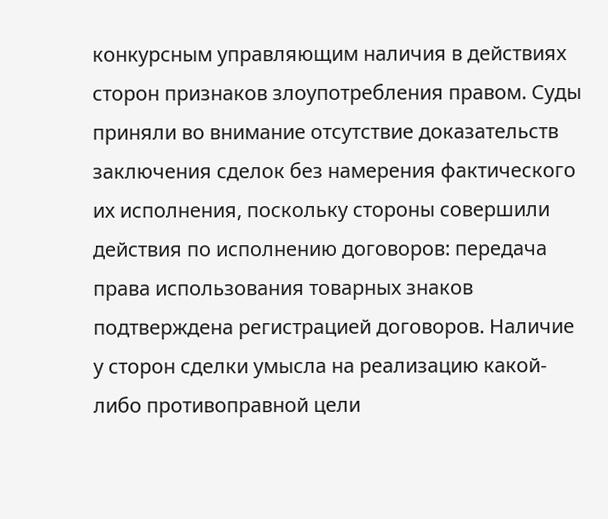конкурсным управляющим наличия в действиях сторон признаков злоупотребления правом. Суды приняли во внимание отсутствие доказательств заключения сделок без намерения фактического их исполнения, поскольку стороны совершили действия по исполнению договоров: передача права использования товарных знаков подтверждена регистрацией договоров. Наличие у сторон сделки умысла на реализацию какой-либо противоправной цели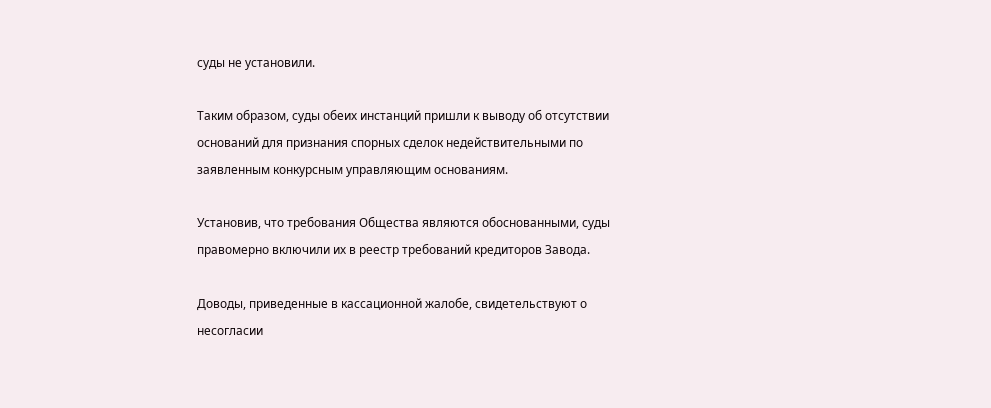суды не установили.

Таким образом, суды обеих инстанций пришли к выводу об отсутствии оснований для признания спорных сделок недействительными по заявленным конкурсным управляющим основаниям.

Установив, что требования Общества являются обоснованными, суды правомерно включили их в реестр требований кредиторов Завода.

Доводы, приведенные в кассационной жалобе, свидетельствуют о несогласии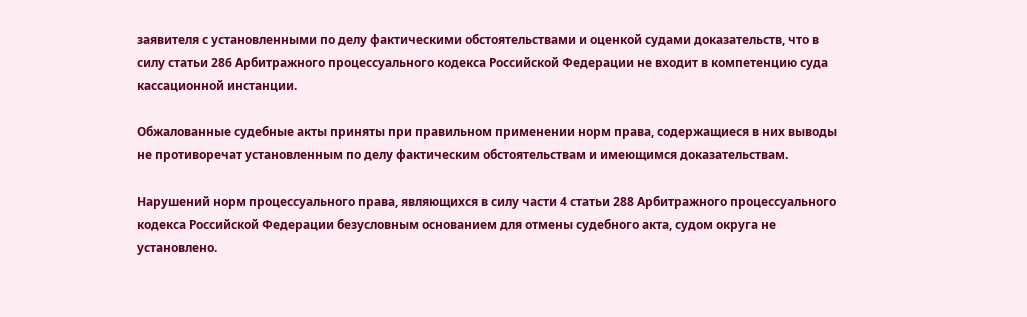заявителя с установленными по делу фактическими обстоятельствами и оценкой судами доказательств, что в силу статьи 286 Арбитражного процессуального кодекса Российской Федерации не входит в компетенцию суда кассационной инстанции.

Обжалованные судебные акты приняты при правильном применении норм права, содержащиеся в них выводы не противоречат установленным по делу фактическим обстоятельствам и имеющимся доказательствам.

Нарушений норм процессуального права, являющихся в силу части 4 статьи 288 Арбитражного процессуального кодекса Российской Федерации безусловным основанием для отмены судебного акта, судом округа не установлено.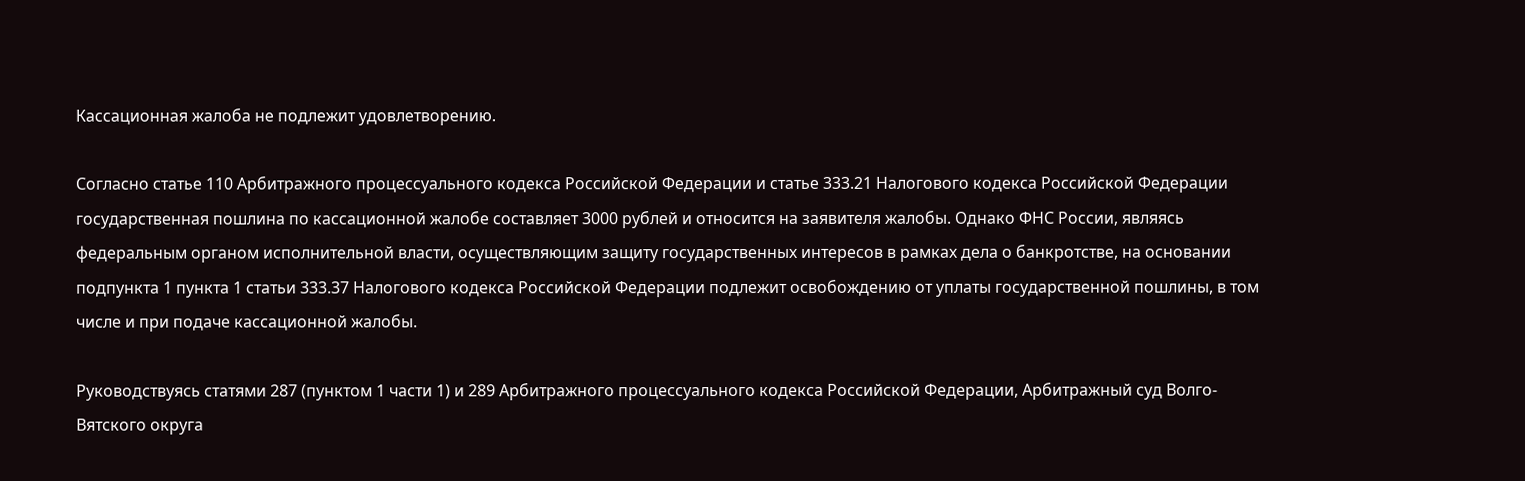Кассационная жалоба не подлежит удовлетворению.

Согласно статье 110 Арбитражного процессуального кодекса Российской Федерации и статье 333.21 Налогового кодекса Российской Федерации государственная пошлина по кассационной жалобе составляет 3000 рублей и относится на заявителя жалобы. Однако ФНС России, являясь федеральным органом исполнительной власти, осуществляющим защиту государственных интересов в рамках дела о банкротстве, на основании подпункта 1 пункта 1 статьи 333.37 Налогового кодекса Российской Федерации подлежит освобождению от уплаты государственной пошлины, в том числе и при подаче кассационной жалобы.

Руководствуясь статями 287 (пунктом 1 части 1) и 289 Арбитражного процессуального кодекса Российской Федерации, Арбитражный суд Волго-Вятского округа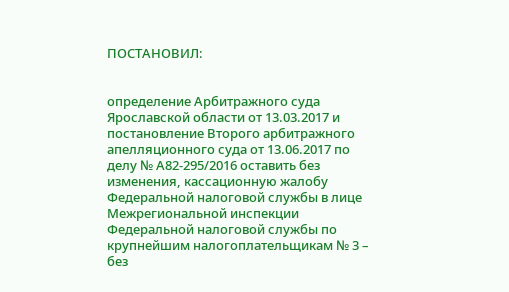ПОСТАНОВИЛ:


определение Арбитражного суда Ярославской области от 13.03.2017 и постановление Второго арбитражного апелляционного суда от 13.06.2017 по делу № А82-295/2016 оставить без изменения, кассационную жалобу Федеральной налоговой службы в лице Межрегиональной инспекции Федеральной налоговой службы по крупнейшим налогоплательщикам № 3 – без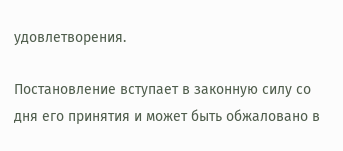удовлетворения.

Постановление вступает в законную силу со дня его принятия и может быть обжаловано в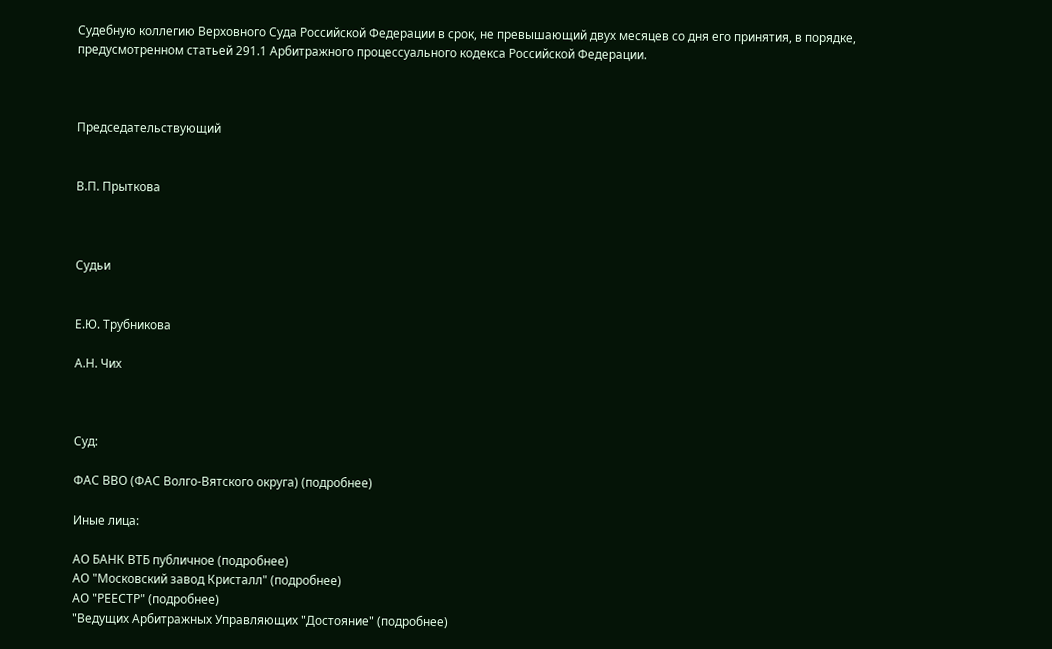Судебную коллегию Верховного Суда Российской Федерации в срок, не превышающий двух месяцев со дня его принятия, в порядке, предусмотренном статьей 291.1 Арбитражного процессуального кодекса Российской Федерации.



Председательствующий


В.П. Прыткова



Судьи


Е.Ю. Трубникова

А.Н. Чих



Суд:

ФАС ВВО (ФАС Волго-Вятского округа) (подробнее)

Иные лица:

АО БАНК ВТБ публичное (подробнее)
АО "Московский завод Кристалл" (подробнее)
АО "РЕЕСТР" (подробнее)
"Ведущих Арбитражных Управляющих "Достояние" (подробнее)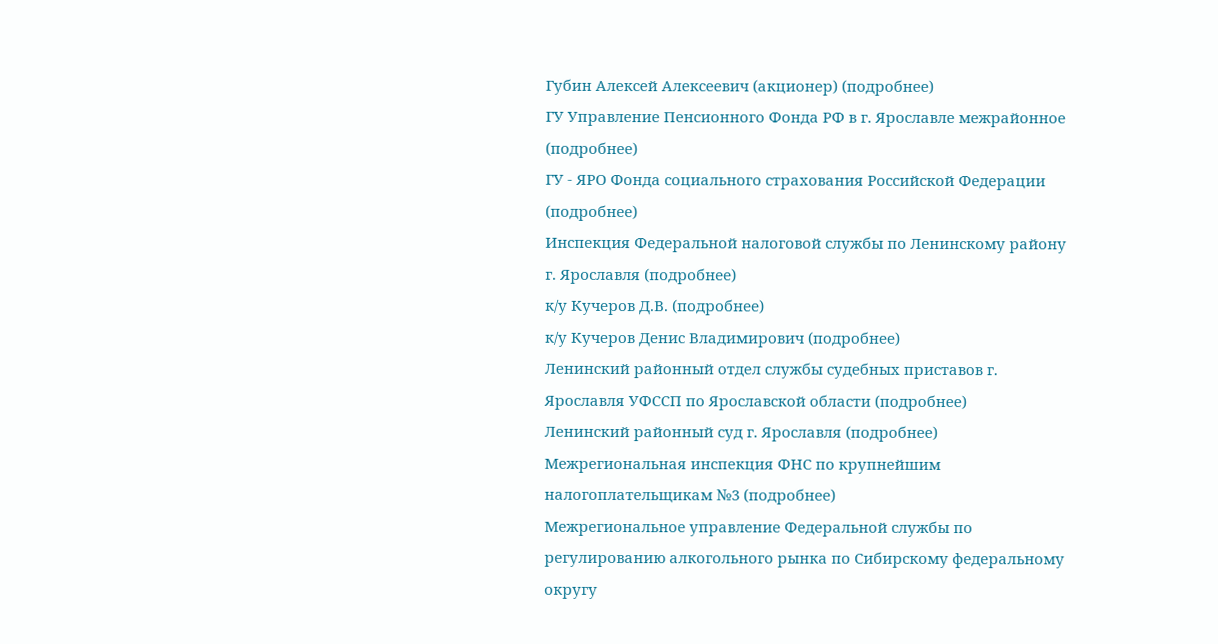Губин Алексей Алексеевич (акционер) (подробнее)
ГУ Управление Пенсионного Фонда РФ в г. Ярославле межрайонное (подробнее)
ГУ - ЯРО Фонда социального страхования Российской Федерации (подробнее)
Инспекция Федеральной налоговой службы по Ленинскому району г. Ярославля (подробнее)
к/у Кучеров Д.В. (подробнее)
к/у Кучеров Денис Владимирович (подробнее)
Ленинский районный отдел службы судебных приставов г. Ярославля УФССП по Ярославской области (подробнее)
Ленинский районный суд г. Ярославля (подробнее)
Межрегиональная инспекция ФНС по крупнейшим налогоплательщикам №3 (подробнее)
Межрегиональное управление Федеральной службы по регулированию алкогольного рынка по Сибирскому федеральному округу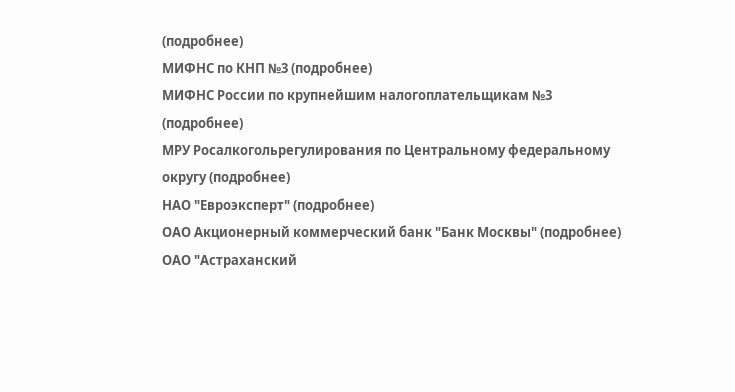(подробнее)
МИФНС по КНП №3 (подробнее)
МИФНС России по крупнейшим налогоплательщикам №3 (подробнее)
МРУ Росалкогольрегулирования по Центральному федеральному округу (подробнее)
НАО "Евроэксперт" (подробнее)
ОАО Акционерный коммерческий банк "Банк Москвы" (подробнее)
ОАО "Астраханский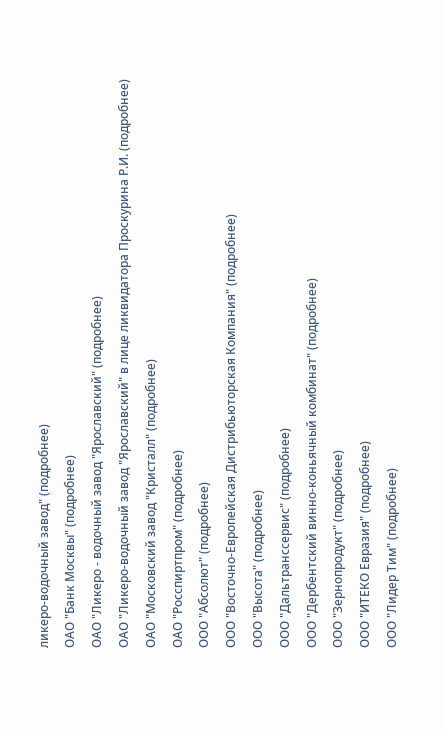ликеро-водочный завод" (подробнее)
ОАО "Банк Москвы" (подробнее)
ОАО "Ликеро - водочный завод "Ярославский" (подробнее)
ОАО "Ликеро-водочный завод "Ярославский" в лице ликвидатора Проскурина Р.И. (подробнее)
ОАО "Московский завод "Кристалл" (подробнее)
ОАО "Росспиртпром" (подробнее)
ООО "Абсолют" (подробнее)
ООО "Восточно-Европейская Дистрибьюторская Компания" (подробнее)
ООО "Высота" (подробнее)
ООО "Дальтранссервис" (подробнее)
ООО "Дербентский винно-коньячный комбинат" (подробнее)
ООО "Зернопродукт" (подробнее)
ООО "ИТЕКО Евразия" (подробнее)
ООО "Лидер Тим" (подробнее)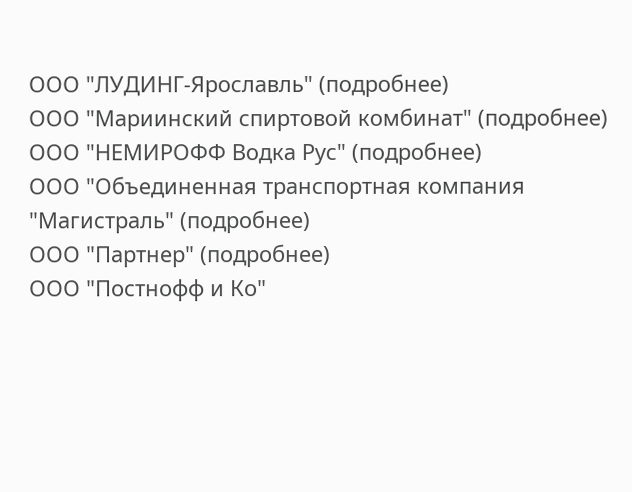ООО "ЛУДИНГ-Ярославль" (подробнее)
ООО "Мариинский спиртовой комбинат" (подробнее)
ООО "НЕМИРОФФ Водка Рус" (подробнее)
ООО "Объединенная транспортная компания "Магистраль" (подробнее)
ООО "Партнер" (подробнее)
ООО "Постнофф и Ко"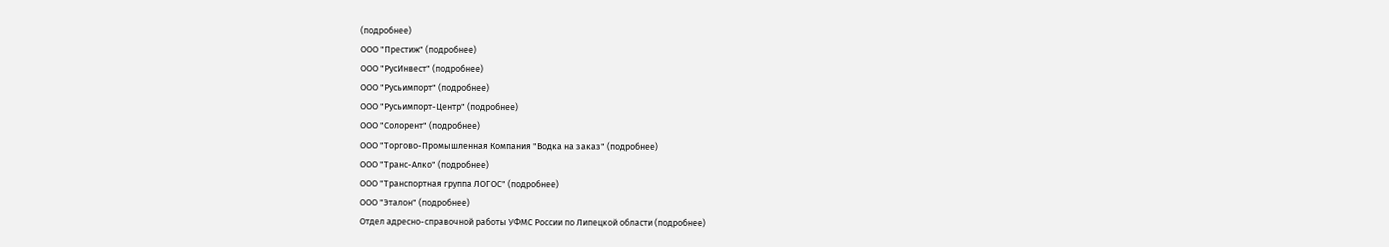(подробнее)
ООО "Престиж" (подробнее)
ООО "РусИнвест" (подробнее)
ООО "Русьимпорт" (подробнее)
ООО "Русьимпорт-Центр" (подробнее)
ООО "Солорент" (подробнее)
ООО "Торгово-Промышленная Компания "Водка на заказ" (подробнее)
ООО "Транс-Алко" (подробнее)
ООО "Транспортная группа ЛОГОС" (подробнее)
ООО "Эталон" (подробнее)
Отдел адресно-справочной работы УФМС России по Липецкой области (подробнее)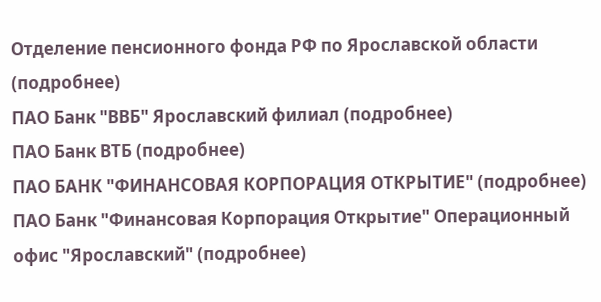Отделение пенсионного фонда РФ по Ярославской области (подробнее)
ПАО Банк "ВВБ" Ярославский филиал (подробнее)
ПАО Банк ВТБ (подробнее)
ПАО БАНК "ФИНАНСОВАЯ КОРПОРАЦИЯ ОТКРЫТИЕ" (подробнее)
ПАО Банк "Финансовая Корпорация Открытие" Операционный офис "Ярославский" (подробнее)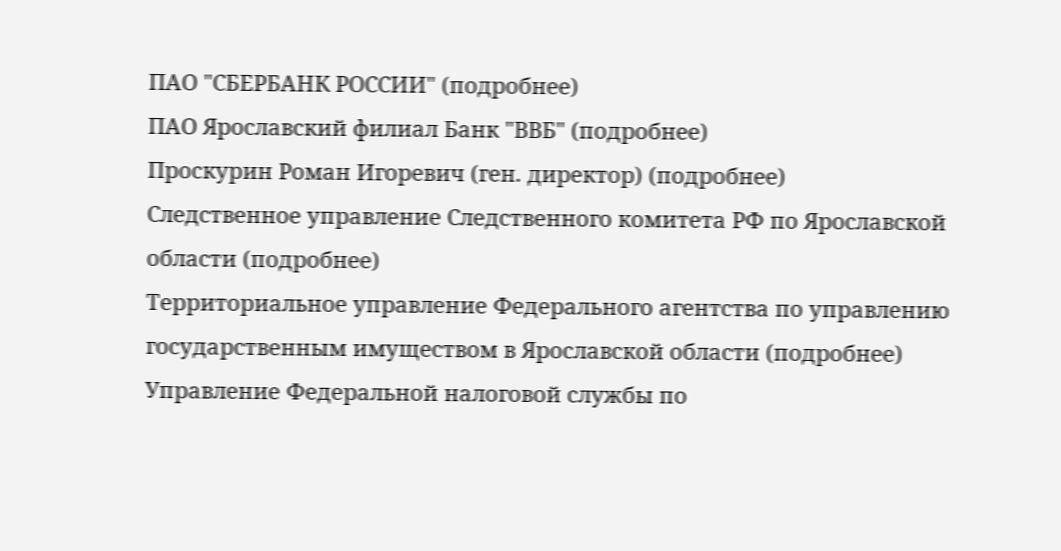ПАО "СБЕРБАНК РОССИИ" (подробнее)
ПАО Ярославский филиал Банк "ВВБ" (подробнее)
Проскурин Роман Игоревич (ген. директор) (подробнее)
Следственное управление Следственного комитета РФ по Ярославской области (подробнее)
Территориальное управление Федерального агентства по управлению государственным имуществом в Ярославской области (подробнее)
Управление Федеральной налоговой службы по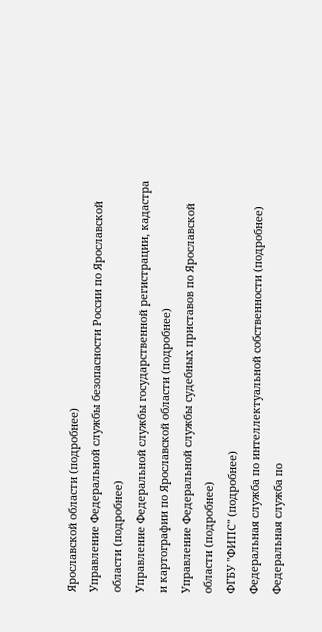Ярославской области (подробнее)
Управление Федеральной службы безопасности России по Ярославской области (подробнее)
Управление Федеральной службы государственной регистрации, кадастра и картографии по Ярославской области (подробнее)
Управление Федеральной службы судебных приставов по Ярославской области (подробнее)
ФГБУ "ФИПС" (подробнее)
Федеральная служба по интеллектуальной собственности (подробнее)
Федеральная служба по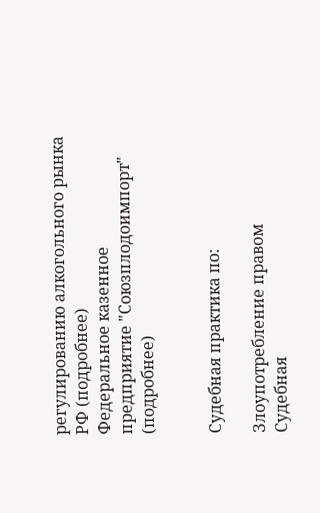регулированию алкогольного рынка РФ (подробнее)
Федеральное казенное предприятие "Союзплодоимпорт" (подробнее)


Судебная практика по:

Злоупотребление правом
Судебная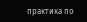практика по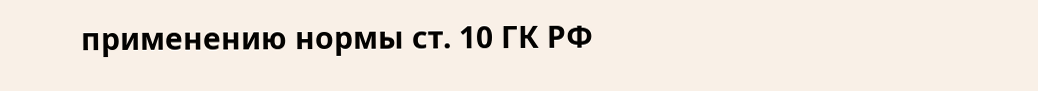применению нормы ст. 10 ГК РФ